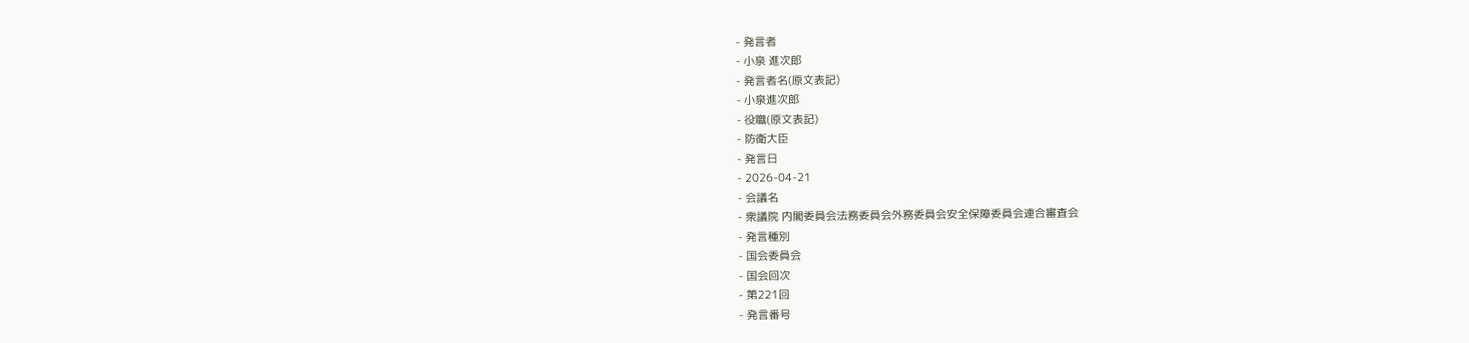- 発言者
- 小泉 進次郎
- 発言者名(原文表記)
- 小泉進次郎
- 役職(原文表記)
- 防衛大臣
- 発言日
- 2026-04-21
- 会議名
- 衆議院 内閣委員会法務委員会外務委員会安全保障委員会連合審査会
- 発言種別
- 国会委員会
- 国会回次
- 第221回
- 発言番号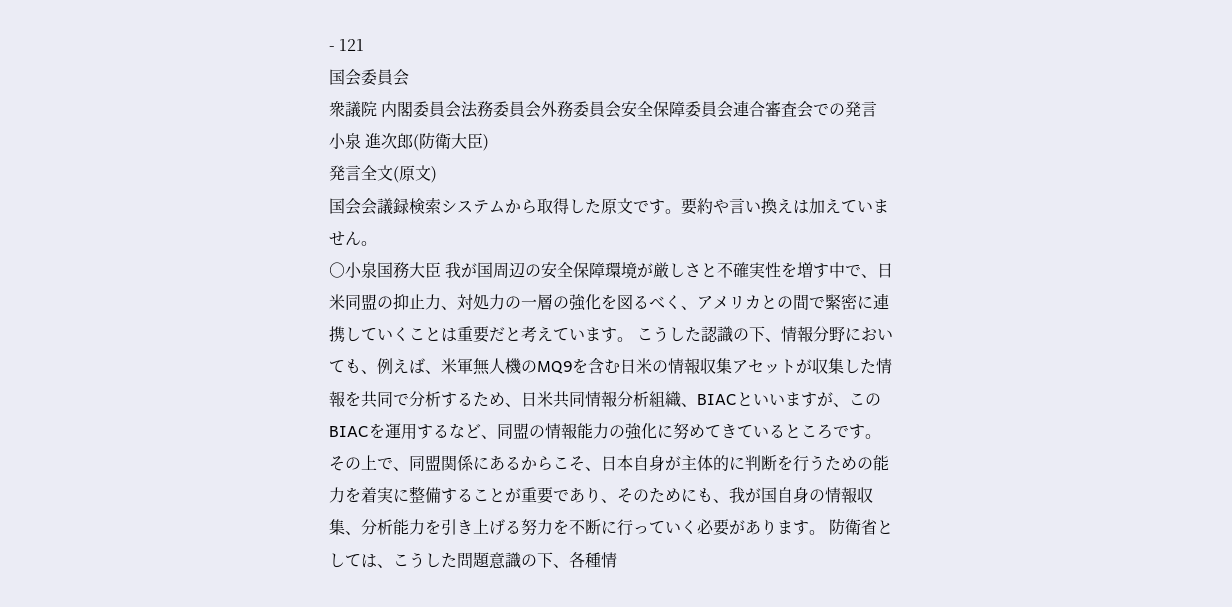- 121
国会委員会
衆議院 内閣委員会法務委員会外務委員会安全保障委員会連合審査会での発言
小泉 進次郎(防衛大臣)
発言全文(原文)
国会会議録検索システムから取得した原文です。要約や言い換えは加えていません。
○小泉国務大臣 我が国周辺の安全保障環境が厳しさと不確実性を増す中で、日米同盟の抑止力、対処力の一層の強化を図るべく、アメリカとの間で緊密に連携していくことは重要だと考えています。 こうした認識の下、情報分野においても、例えば、米軍無人機のMQ9を含む日米の情報収集アセットが収集した情報を共同で分析するため、日米共同情報分析組織、BIACといいますが、このBIACを運用するなど、同盟の情報能力の強化に努めてきているところです。 その上で、同盟関係にあるからこそ、日本自身が主体的に判断を行うための能力を着実に整備することが重要であり、そのためにも、我が国自身の情報収集、分析能力を引き上げる努力を不断に行っていく必要があります。 防衛省としては、こうした問題意識の下、各種情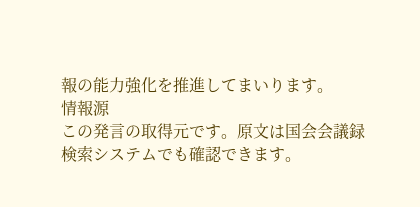報の能力強化を推進してまいります。
情報源
この発言の取得元です。原文は国会会議録検索システムでも確認できます。